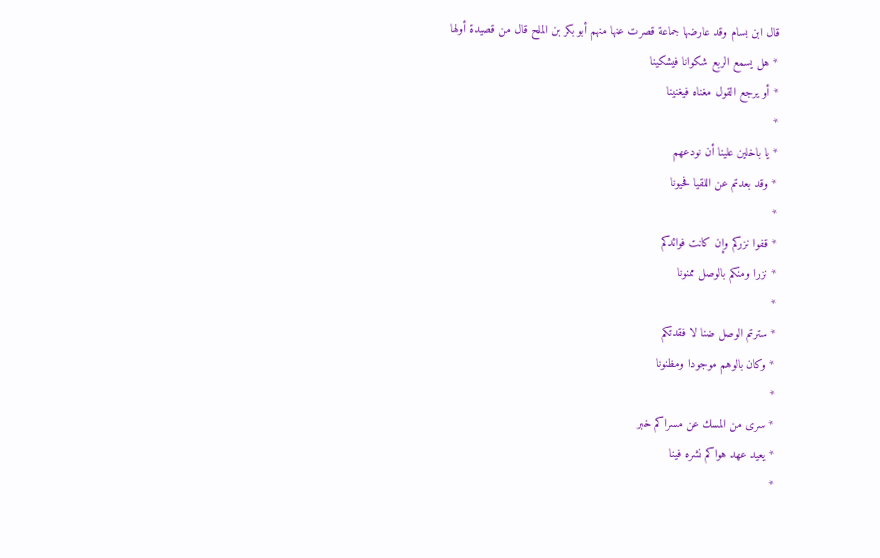قال ابن بسام وقد عارضها جماعة قصرت عنها منهم أبو بكر بن الملح قال من قصيدة أولها
* هل يسمع الربع شكوانا فيشكينا
* أو يرجع القول مغناه فيغنينا
*
* يا باخلين علينا أن نودعهم
* وقد بعدتم عن اللقيا فحيونا
*
* قفوا نزركم وإن كانت فوائدكم
* نزرا ومنكم بالوصل ممنونا
*
* سترتم الوصل ضنا لا فقدتكم
* وكان بالوهم موجودا ومظنونا
*
* سرى من المسك عن مسراكم خبر
* يعيد عهد هواكم نشره فينا
*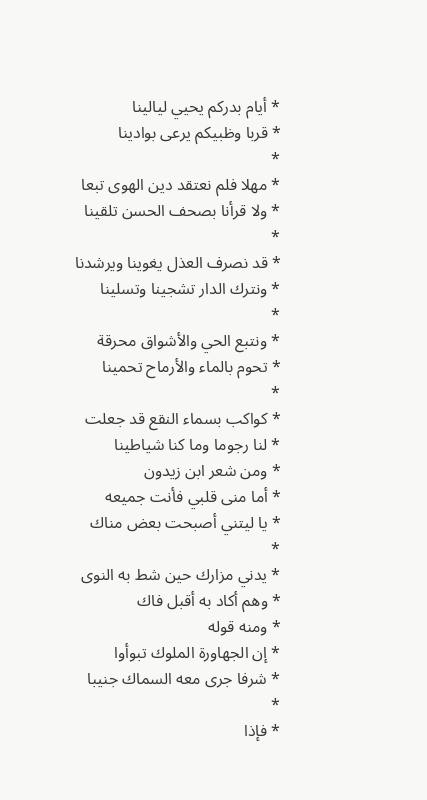* أيام بدركم يحيي ليالينا
* قربا وظبيكم يرعى بوادينا
*
* مهلا فلم نعتقد دين الهوى تبعا
* ولا قرأنا بصحف الحسن تلقينا
*
* قد نصرف العذل يغوينا ويرشدنا
* ونترك الدار تشجينا وتسلينا
*
* ونتبع الحي والأشواق محرقة
* تحوم بالماء والأرماح تحمينا
*
* كواكب بسماء النقع قد جعلت
* لنا رجوما وما كنا شياطينا
* ومن شعر ابن زيدون
* أما منى قلبي فأنت جميعه
* يا ليتني أصبحت بعض مناك
*
* يدني مزارك حين شط به النوى
* وهم أكاد به أقبل فاك
* ومنه قوله
* إن الجهاورة الملوك تبوأوا
* شرفا جرى معه السماك جنيبا
*
* فإذا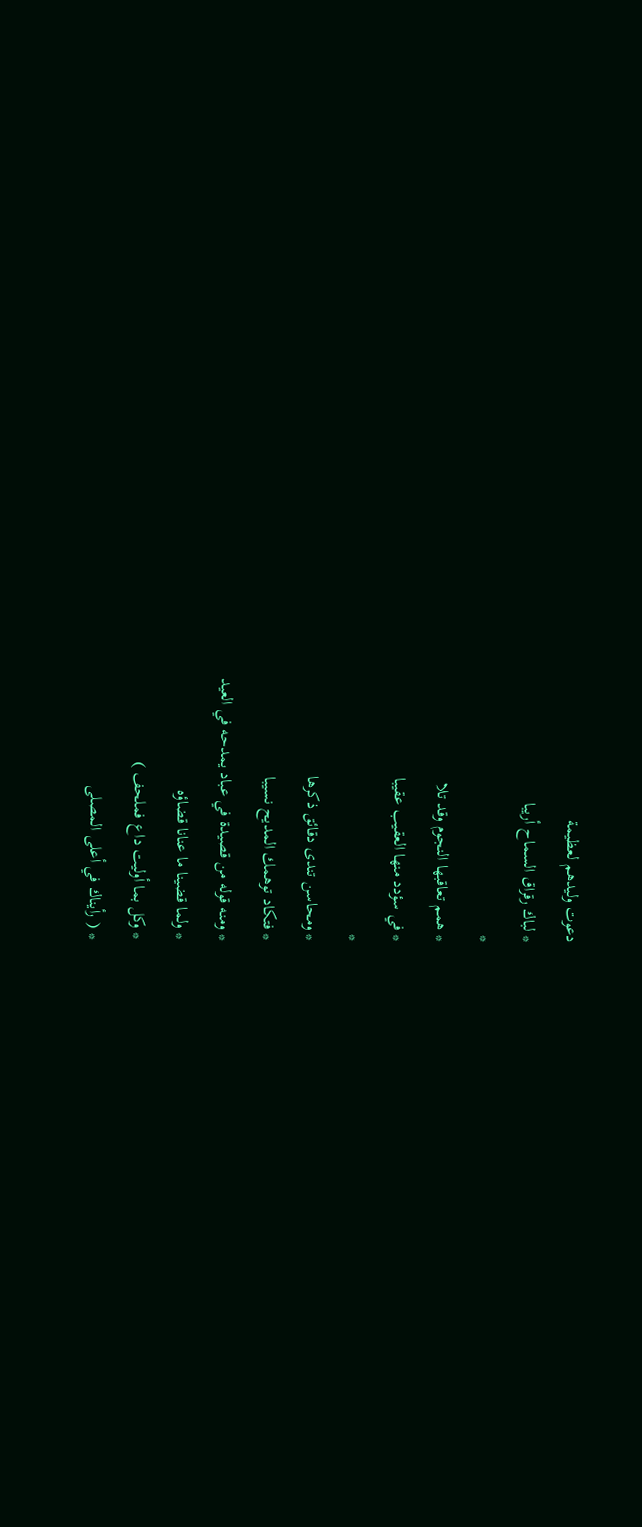دعوت وليدهم لعظيمة
* لباك رقراق السماح أريبا
*
* همم تعاقبها النجوم وقد تلا
* في سؤدد منها العقيب عقيبا
*
* ومحاسن تندى دقائق ذكرها
* فتكاد توهمك المديح نسيبا
* ومنه قوله من قصيدة في عباد يمدحه في العيد
* ولما قضينا ما عنانا قضاؤه
* وكل بما أوليت داع فملحف )
* ( رأيناك في أعلى المصلى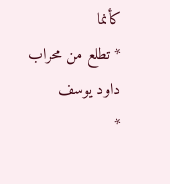كأنما
* تطلع من محراب داود يوسف
*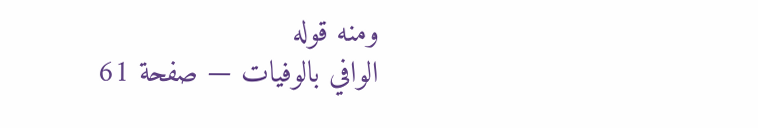ومنه قوله
الوافي بالوفيات — صفحة 61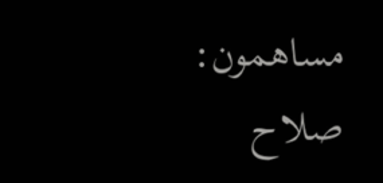مساهمون: صلاح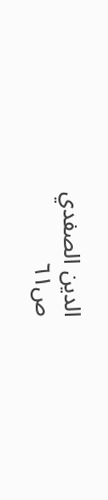الدين الصفدي
ص٦١